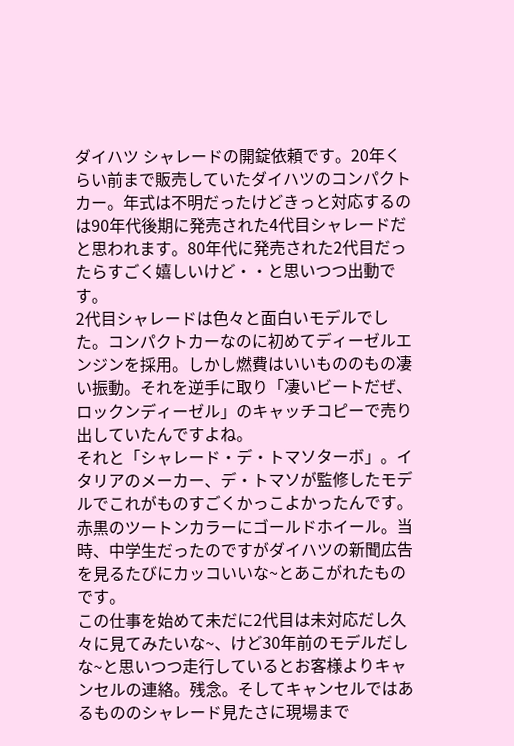ダイハツ シャレードの開錠依頼です。20年くらい前まで販売していたダイハツのコンパクトカー。年式は不明だったけどきっと対応するのは90年代後期に発売された4代目シャレードだと思われます。80年代に発売された2代目だったらすごく嬉しいけど・・と思いつつ出動です。
2代目シャレードは色々と面白いモデルでした。コンパクトカーなのに初めてディーゼルエンジンを採用。しかし燃費はいいもののもの凄い振動。それを逆手に取り「凄いビートだぜ、ロックンディーゼル」のキャッチコピーで売り出していたんですよね。
それと「シャレード・デ・トマソターボ」。イタリアのメーカー、デ・トマソが監修したモデルでこれがものすごくかっこよかったんです。赤黒のツートンカラーにゴールドホイール。当時、中学生だったのですがダイハツの新聞広告を見るたびにカッコいいな~とあこがれたものです。
この仕事を始めて未だに2代目は未対応だし久々に見てみたいな~、けど30年前のモデルだしな~と思いつつ走行しているとお客様よりキャンセルの連絡。残念。そしてキャンセルではあるもののシャレード見たさに現場まで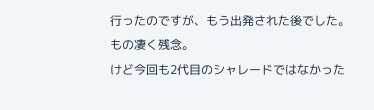行ったのですが、もう出発された後でした。もの凄く残念。
けど今回も2代目のシャレードではなかった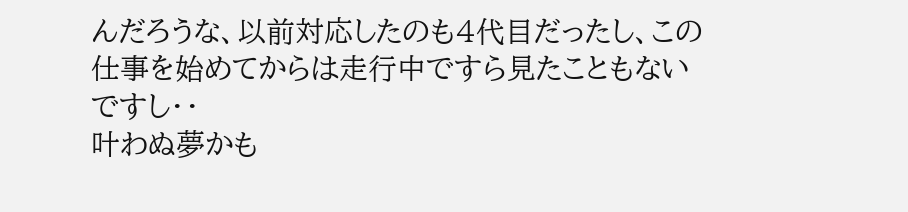んだろうな、以前対応したのも4代目だったし、この仕事を始めてからは走行中ですら見たこともないですし・・
叶わぬ夢かも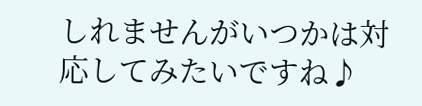しれませんがいつかは対応してみたいですね♪